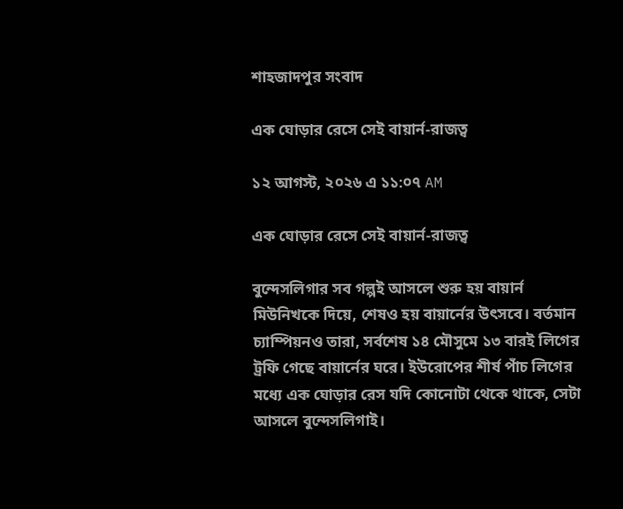শাহজাদপুর সংবাদ

এক ঘোড়ার রেসে সেই বায়ার্ন-রাজত্ব

১২ আগস্ট, ২০২৬ এ ১১:০৭ AM

এক ঘোড়ার রেসে সেই বায়ার্ন-রাজত্ব

বুন্দেসলিগার সব গল্পই আসলে শুরু হয় বায়ার্ন মিউনিখকে দিয়ে, শেষও হয় বায়ার্নের উৎসবে। বর্তমান চ্যাম্পিয়নও তারা, সর্বশেষ ১৪ মৌসুমে ১৩ বারই লিগের ট্রফি গেছে বায়ার্নের ঘরে। ইউরোপের শীর্ষ পাঁচ লিগের মধ্যে এক ঘোড়ার রেস যদি কোনোটা থেকে থাকে, সেটা আসলে বুন্দেসলিগাই।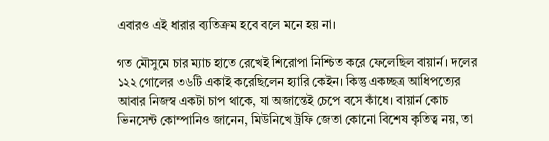এবারও এই ধারার ব্যতিক্রম হবে বলে মনে হয় না।

গত মৌসুমে চার ম্যাচ হাতে রেখেই শিরোপা নিশ্চিত করে ফেলেছিল বায়ার্ন। দলের ১২২ গোলের ৩৬টি একাই করেছিলেন হ্যারি কেইন। কিন্তু একচ্ছত্র আধিপত্যের আবার নিজস্ব একটা চাপ থাকে, যা অজান্তেই চেপে বসে কাঁধে। বায়ার্ন কোচ ভিনসেন্ট কোম্পানিও জানেন, মিউনিখে ট্রফি জেতা কোনো বিশেষ কৃতিত্ব নয়, তা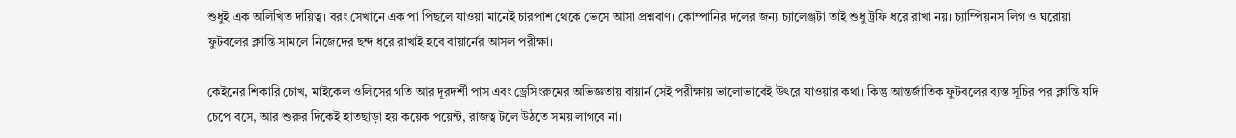শুধুই এক অলিখিত দায়িত্ব। বরং সেখানে এক পা পিছলে যাওয়া মানেই চারপাশ থেকে ভেসে আসা প্রশ্নবাণ। কোম্পানির দলের জন্য চ্যালেঞ্জটা তাই শুধু ট্রফি ধরে রাখা নয়। চ্যাম্পিয়নস লিগ ও ঘরোয়া ফুটবলের ক্লান্তি সামলে নিজেদের ছন্দ ধরে রাখাই হবে বায়ার্নের আসল পরীক্ষা।

কেইনের শিকারি চোখ, মাইকেল ওলিসের গতি আর দূরদর্শী পাস এবং ড্রেসিংরুমের অভিজ্ঞতায় বায়ার্ন সেই পরীক্ষায় ভালোভাবেই উৎরে যাওয়ার কথা। কিন্তু আন্তর্জাতিক ফুটবলের ব্যস্ত সূচির পর ক্লান্তি যদি চেপে বসে, আর শুরুর দিকেই হাতছাড়া হয় কয়েক পয়েন্ট, রাজত্ব টলে উঠতে সময় লাগবে না।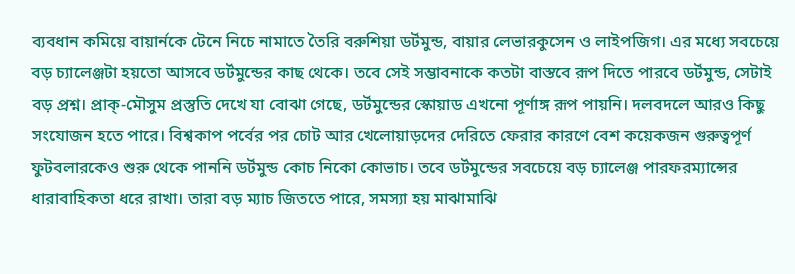ব্যবধান কমিয়ে বায়ার্নকে টেনে নিচে নামাতে তৈরি বরুশিয়া ডর্টমুন্ড, বায়ার লেভারকুসেন ও লাইপজিগ। এর মধ্যে সবচেয়ে বড় চ্যালেঞ্জটা হয়তো আসবে ডর্টমুন্ডের কাছ থেকে। তবে সেই সম্ভাবনাকে কতটা বাস্তবে রূপ দিতে পারবে ডর্টমুন্ড, সেটাই বড় প্রশ্ন। প্রাক্‌-মৌসুম প্রস্তুতি দেখে যা বোঝা গেছে, ডর্টমুন্ডের স্কোয়াড এখনো পূর্ণাঙ্গ রূপ পায়নি। দলবদলে আরও কিছু সংযোজন হতে পারে। বিশ্বকাপ পর্বের পর চোট আর খেলোয়াড়দের দেরিতে ফেরার কারণে বেশ কয়েকজন গুরুত্বপূর্ণ ফুটবলারকেও শুরু থেকে পাননি ডর্টমুন্ড কোচ নিকো কোভাচ। তবে ডর্টমুন্ডের সবচেয়ে বড় চ্যালেঞ্জ পারফরম্যান্সের ধারাবাহিকতা ধরে রাখা। তারা বড় ম্যাচ জিততে পারে, সমস্যা হয় মাঝামাঝি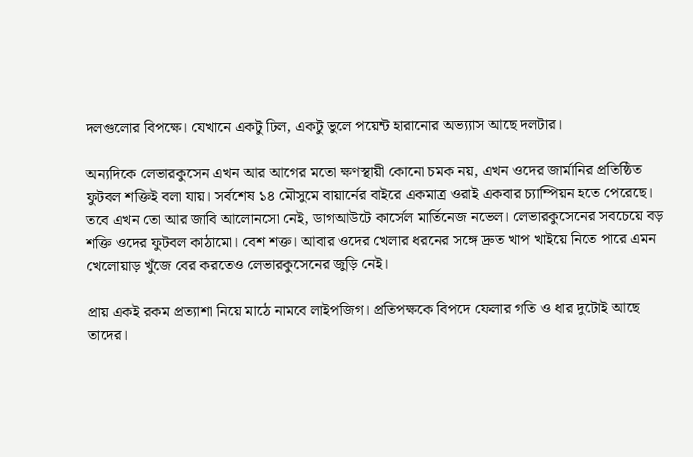দলগুলোর বিপক্ষে। যেখানে একটু ঢিল, একটু ভুলে পয়েন্ট হারানোর অভ্য্যাস আছে দলটার।

অন্যদিকে লেভারকুসেন এখন আর আগের মতো ক্ষণস্থায়ী কোনো চমক নয়, এখন ওদের জার্মানির প্রতিষ্ঠিত ফুটবল শক্তিই বলা যায়। সর্বশেষ ১৪ মৌসুমে বায়ার্নের বাইরে একমাত্র ওরাই একবার চ্যাম্পিয়ন হতে পেরেছে। তবে এখন তো আর জাবি আলোনসো নেই, ডাগআউটে কার্সেল মার্তিনেজ নভেল। লেভারকুসেনের সবচেয়ে বড় শক্তি ওদের ফুটবল কাঠামো। বেশ শক্ত। আবার ওদের খেলার ধরনের সঙ্গে দ্রুত খাপ খাইয়ে নিতে পারে এমন খেলোয়াড় খুঁজে বের করতেও লেভারকুসেনের জুড়ি নেই।

প্রায় একই রকম প্রত্যাশা নিয়ে মাঠে নামবে লাইপজিগ। প্রতিপক্ষকে বিপদে ফেলার গতি ও ধার দুটোই আছে তাদের।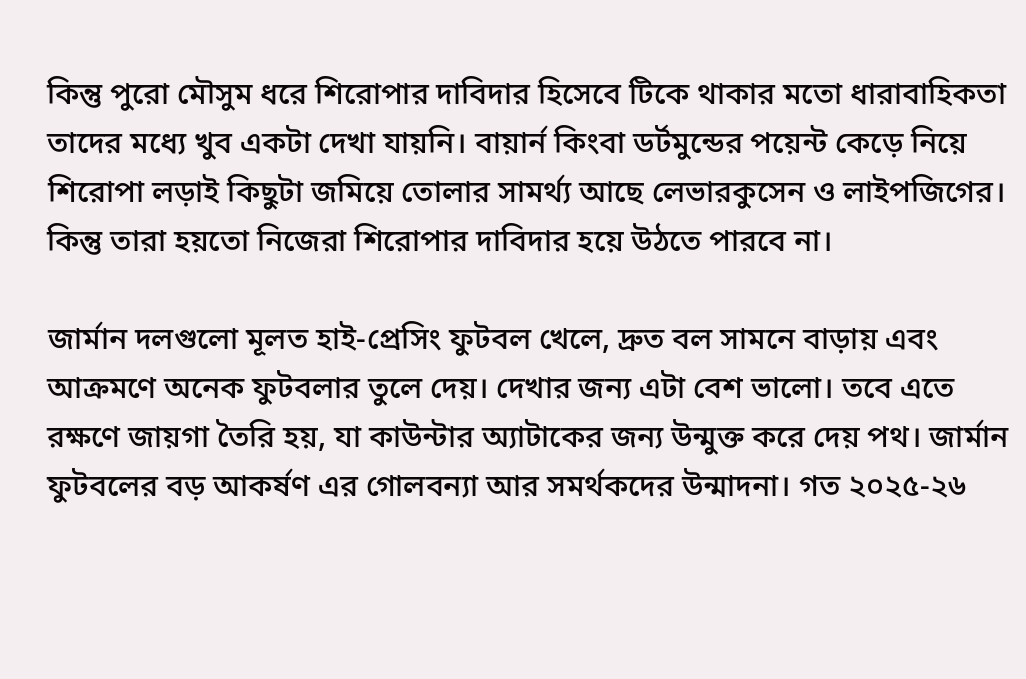কিন্তু পুরো মৌসুম ধরে শিরোপার দাবিদার হিসেবে টিকে থাকার মতো ধারাবাহিকতা তাদের মধ্যে খুব একটা দেখা যায়নি। বায়ার্ন কিংবা ডর্টমুন্ডের পয়েন্ট কেড়ে নিয়ে শিরোপা লড়াই কিছুটা জমিয়ে তোলার সামর্থ্য আছে লেভারকুসেন ও লাইপজিগের। কিন্তু তারা হয়তো নিজেরা শিরোপার দাবিদার হয়ে উঠতে পারবে না।

জার্মান দলগুলো মূলত হাই-প্রেসিং ফুটবল খেলে, দ্রুত বল সামনে বাড়ায় এবং আক্রমণে অনেক ফুটবলার তুলে দেয়। দেখার জন্য এটা বেশ ভালো। তবে এতে রক্ষণে জায়গা তৈরি হয়, যা কাউন্টার অ্যাটাকের জন্য উন্মুক্ত করে দেয় পথ। জার্মান ফুটবলের বড় আকর্ষণ এর গোলবন্যা আর সমর্থকদের উন্মাদনা। গত ২০২৫-২৬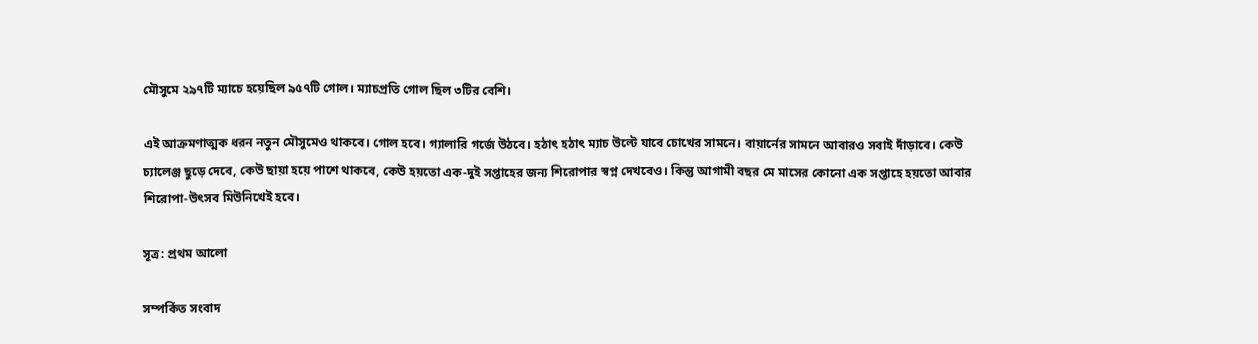মৌসুমে ২৯৭টি ম্যাচে হয়েছিল ৯৫৭টি গোল। ম্যাচপ্রতি গোল ছিল ৩টির বেশি।

এই আক্রমণাত্মক ধরন নতুন মৌসুমেও থাকবে। গোল হবে। গ্যালারি গর্জে উঠবে। হঠাৎ হঠাৎ ম্যাচ উল্টে যাবে চোখের সামনে। বায়ার্নের সামনে আবারও সবাই দাঁড়াবে। কেউ চ্যালেঞ্জ ছুড়ে দেবে, কেউ ছায়া হয়ে পাশে থাকবে, কেউ হয়তো এক-দুই সপ্তাহের জন্য শিরোপার স্বপ্ন দেখবেও। কিন্তু আগামী বছর মে মাসের কোনো এক সপ্তাহে হয়তো আবার শিরোপা-উৎসব মিউনিখেই হবে।

সূত্র: প্রথম আলো

সম্পর্কিত সংবাদ